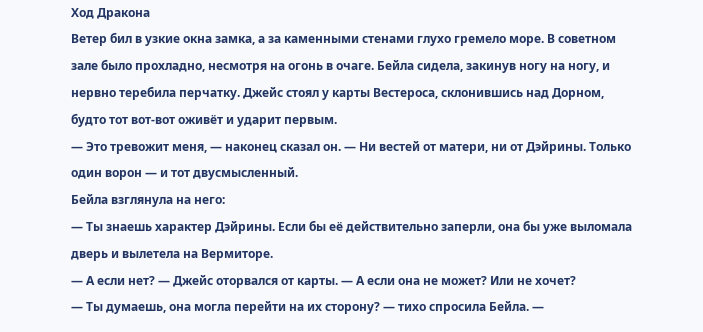Ход Дракона
Ветер бил в узкие окна замка, а за каменными стенами глухо гремело море. В советном зале было прохладно, несмотря на огонь в очаге. Бейла сидела, закинув ногу на ногу, и нервно теребила перчатку. Джейс стоял у карты Вестероса, склонившись над Дорном, будто тот вот-вот оживёт и ударит первым.
— Это тревожит меня, — наконец сказал он. — Ни вестей от матери, ни от Дэйрины. Только один ворон — и тот двусмысленный.
Бейла взглянула на него:
— Ты знаешь характер Дэйрины. Если бы её действительно заперли, она бы уже выломала дверь и вылетела на Вермиторе.
— А если нет? — Джейс оторвался от карты. — А если она не может? Или не хочет?
— Ты думаешь, она могла перейти на их сторону? — тихо спросила Бейла. —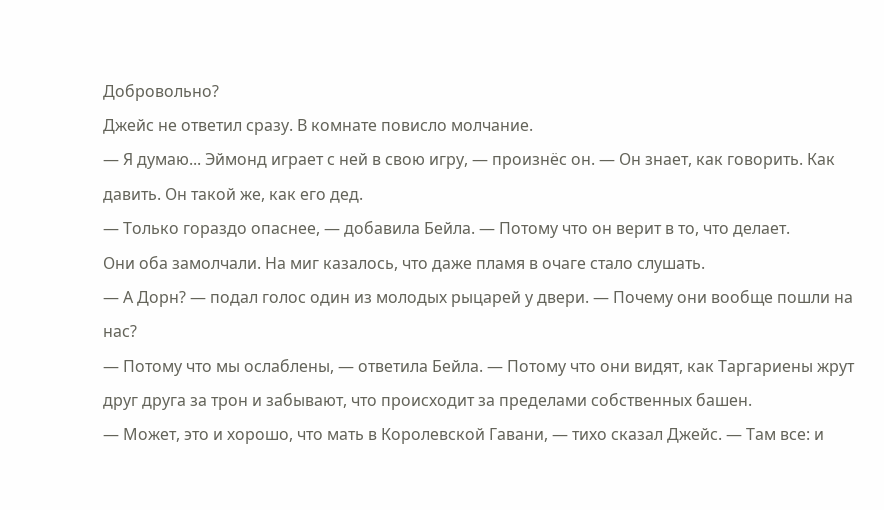Добровольно?
Джейс не ответил сразу. В комнате повисло молчание.
— Я думаю... Эймонд играет с ней в свою игру, — произнёс он. — Он знает, как говорить. Как давить. Он такой же, как его дед.
— Только гораздо опаснее, — добавила Бейла. — Потому что он верит в то, что делает.
Они оба замолчали. На миг казалось, что даже пламя в очаге стало слушать.
— А Дорн? — подал голос один из молодых рыцарей у двери. — Почему они вообще пошли на нас?
— Потому что мы ослаблены, — ответила Бейла. — Потому что они видят, как Таргариены жрут друг друга за трон и забывают, что происходит за пределами собственных башен.
— Может, это и хорошо, что мать в Королевской Гавани, — тихо сказал Джейс. — Там все: и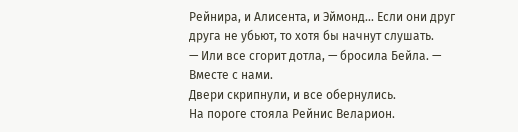Рейнира, и Алисента, и Эймонд... Если они друг друга не убьют, то хотя бы начнут слушать.
— Или все сгорит дотла, — бросила Бейла. — Вместе с нами.
Двери скрипнули, и все обернулись.
На пороге стояла Рейнис Веларион.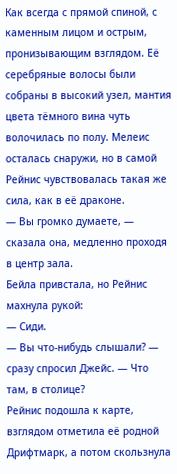Как всегда с прямой спиной, с каменным лицом и острым, пронизывающим взглядом. Её серебряные волосы были собраны в высокий узел, мантия цвета тёмного вина чуть волочилась по полу. Мелеис осталась снаружи, но в самой Рейнис чувствовалась такая же сила, как в её драконе.
— Вы громко думаете, — сказала она, медленно проходя в центр зала.
Бейла привстала, но Рейнис махнула рукой:
— Сиди.
— Вы что-нибудь слышали? — сразу спросил Джейс. — Что там, в столице?
Рейнис подошла к карте, взглядом отметила её родной Дрифтмарк, а потом скользнула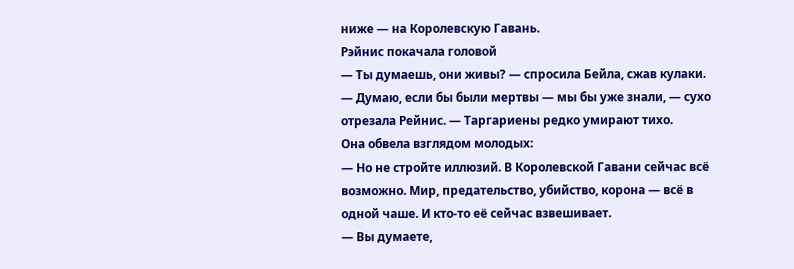ниже — на Королевскую Гавань.
Рэйнис покачала головой
— Ты думаешь, они живы? — спросила Бейла, сжав кулаки.
— Думаю, если бы были мертвы — мы бы уже знали, — сухо отрезала Рейнис. — Таргариены редко умирают тихо.
Она обвела взглядом молодых:
— Но не стройте иллюзий. В Королевской Гавани сейчас всё возможно. Мир, предательство, убийство, корона — всё в одной чаше. И кто-то её сейчас взвешивает.
— Вы думаете,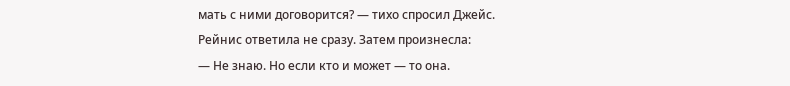мать с ними договорится? — тихо спросил Джейс.
Рейнис ответила не сразу. Затем произнесла:
— Не знаю. Но если кто и может — то она.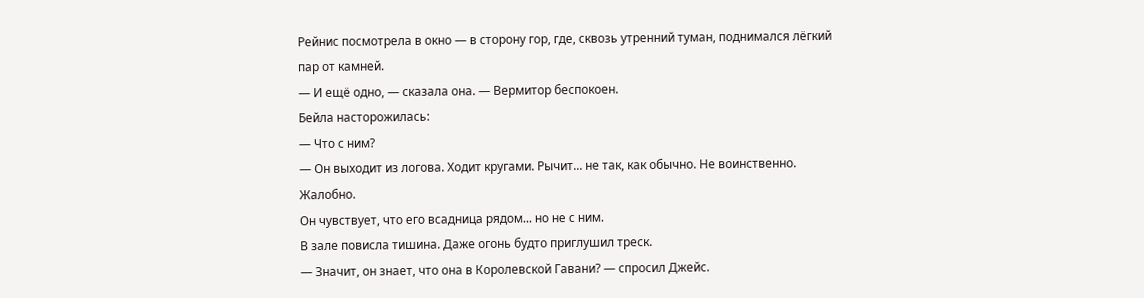Рейнис посмотрела в окно — в сторону гор, где, сквозь утренний туман, поднимался лёгкий пар от камней.
— И ещё одно, — сказала она. — Вермитор беспокоен.
Бейла насторожилась:
— Что с ним?
— Он выходит из логова. Ходит кругами. Рычит... не так, как обычно. Не воинственно. Жалобно.
Он чувствует, что его всадница рядом... но не с ним.
В зале повисла тишина. Даже огонь будто приглушил треск.
— Значит, он знает, что она в Королевской Гавани? — спросил Джейс.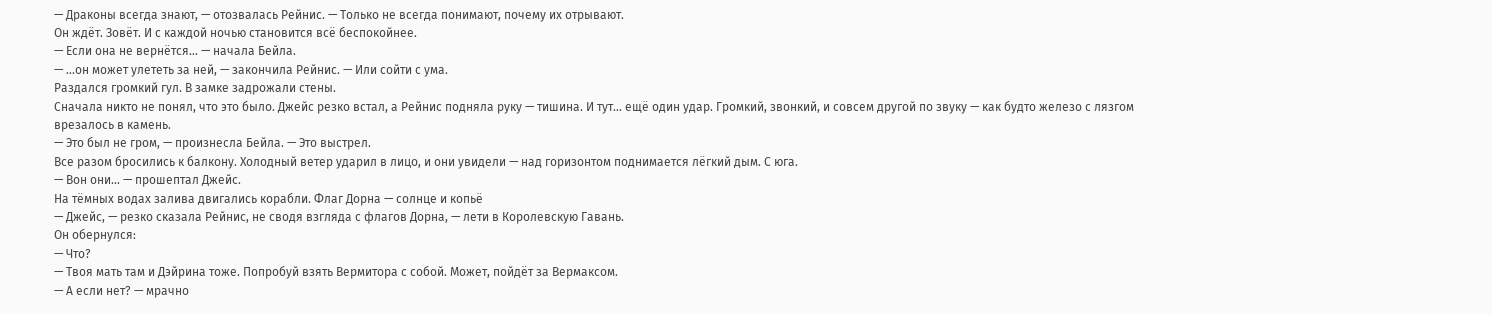— Драконы всегда знают, — отозвалась Рейнис. — Только не всегда понимают, почему их отрывают.
Он ждёт. Зовёт. И с каждой ночью становится всё беспокойнее.
— Если она не вернётся... — начала Бейла.
— ...он может улететь за ней, — закончила Рейнис. — Или сойти с ума.
Раздался громкий гул. В замке задрожали стены.
Сначала никто не понял, что это было. Джейс резко встал, а Рейнис подняла руку — тишина. И тут... ещё один удар. Громкий, звонкий, и совсем другой по звуку — как будто железо с лязгом врезалось в камень.
— Это был не гром, — произнесла Бейла. — Это выстрел.
Все разом бросились к балкону. Холодный ветер ударил в лицо, и они увидели — над горизонтом поднимается лёгкий дым. С юга.
— Вон они... — прошептал Джейс.
На тёмных водах залива двигались корабли. Флаг Дорна — солнце и копьё
— Джейс, — резко сказала Рейнис, не сводя взгляда с флагов Дорна, — лети в Королевскую Гавань.
Он обернулся:
— Что?
— Твоя мать там и Дэйрина тоже. Попробуй взять Вермитора с собой. Может, пойдёт за Вермаксом.
— А если нет? — мрачно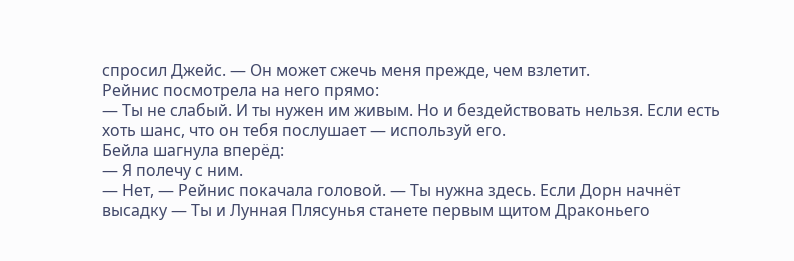спросил Джейс. — Он может сжечь меня прежде, чем взлетит.
Рейнис посмотрела на него прямо:
— Ты не слабый. И ты нужен им живым. Но и бездействовать нельзя. Если есть хоть шанс, что он тебя послушает — используй его.
Бейла шагнула вперёд:
— Я полечу с ним.
— Нет, — Рейнис покачала головой. — Ты нужна здесь. Если Дорн начнёт высадку — Ты и Лунная Плясунья станете первым щитом Драконьего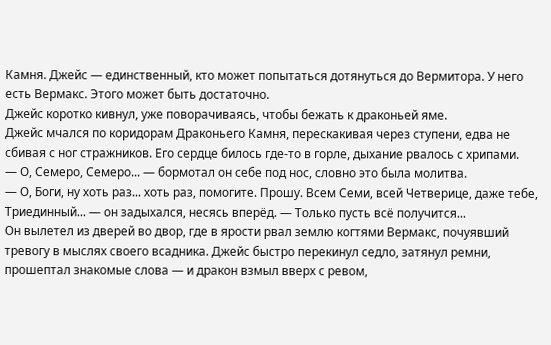Камня. Джейс — единственный, кто может попытаться дотянуться до Вермитора. У него есть Вермакс. Этого может быть достаточно.
Джейс коротко кивнул, уже поворачиваясь, чтобы бежать к драконьей яме.
Джейс мчался по коридорам Драконьего Камня, перескакивая через ступени, едва не сбивая с ног стражников. Его сердце билось где-то в горле, дыхание рвалось с хрипами.
— О, Семеро, Семеро... — бормотал он себе под нос, словно это была молитва.
— О, Боги, ну хоть раз... хоть раз, помогите. Прошу. Всем Семи, всей Четверице, даже тебе, Триединный... — он задыхался, несясь вперёд. — Только пусть всё получится...
Он вылетел из дверей во двор, где в ярости рвал землю когтями Вермакс, почуявший тревогу в мыслях своего всадника. Джейс быстро перекинул седло, затянул ремни, прошептал знакомые слова — и дракон взмыл вверх с ревом,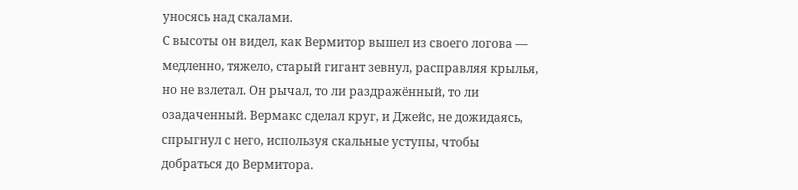уносясь над скалами.
С высоты он видел, как Вермитор вышел из своего логова — медленно, тяжело, старый гигант зевнул, расправляя крылья, но не взлетал. Он рычал, то ли раздражённый, то ли озадаченный. Вермакс сделал круг, и Джейс, не дожидаясь, спрыгнул с него, используя скальные уступы, чтобы добраться до Вермитора.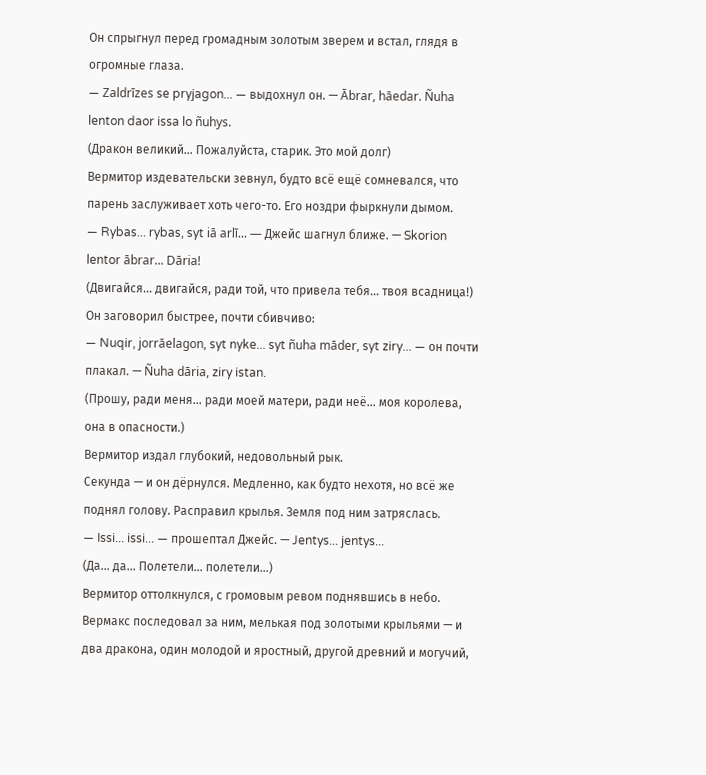Он спрыгнул перед громадным золотым зверем и встал, глядя в огромные глаза.
— Zaldrīzes se pryjagon... — выдохнул он. — Ābrar, hāedar. Ñuha lenton daor issa lo ñuhys.
(Дракон великий... Пожалуйста, старик. Это мой долг)
Вермитор издевательски зевнул, будто всё ещё сомневался, что парень заслуживает хоть чего-то. Его ноздри фыркнули дымом.
— Rybas... rybas, syt iā arlī... — Джейс шагнул ближе. — Skorion lentor ābrar... Dāria!
(Двигайся... двигайся, ради той, что привела тебя... твоя всадница!)
Он заговорил быстрее, почти сбивчиво:
— Nuqir, jorrāelagon, syt nyke... syt ñuha māder, syt ziry... — он почти плакал. — Ñuha dāria, ziry istan.
(Прошу, ради меня... ради моей матери, ради неё... моя королева, она в опасности.)
Вермитор издал глубокий, недовольный рык.
Секунда — и он дёрнулся. Медленно, как будто нехотя, но всё же поднял голову. Расправил крылья. Земля под ним затряслась.
— Issi... issi... — прошептал Джейс. — Jentys... jentys...
(Да... да... Полетели... полетели...)
Вермитор оттолкнулся, с громовым ревом поднявшись в небо. Вермакс последовал за ним, мелькая под золотыми крыльями — и два дракона, один молодой и яростный, другой древний и могучий,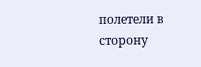полетели в сторону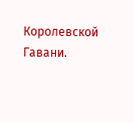Королевской Гавани.